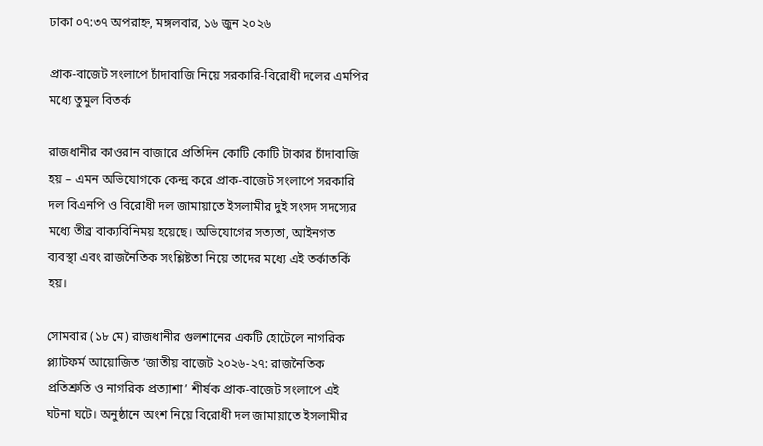ঢাকা ০৭:৩৭ অপরাহ্ন, মঙ্গলবার, ১৬ জুন ২০২৬

প্রাক-বাজেট সংলাপে চাঁদাবাজি নিয়ে সরকারি-বিরোধী দলের এমপির মধ্যে তুমুল বিতর্ক

রাজধানীর কাওরান বাজারে প্রতিদিন কোটি কোটি টাকার চাঁদাবাজি হয় – এমন অভিযোগকে কেন্দ্র করে প্রাক-বাজেট সংলাপে সরকারি দল বিএনপি ও বিরোধী দল জামায়াতে ইসলামীর দুই সংসদ সদস্যের মধ্যে তীব্র বাক্যবিনিময় হয়েছে। অভিযোগের সত্যতা, আইনগত ব্যবস্থা এবং রাজনৈতিক সংশ্লিষ্টতা নিয়ে তাদের মধ্যে এই তর্কাতর্কি হয়।

সোমবার (১৮ মে) রাজধানীর গুলশানের একটি হোটেলে নাগরিক প্ল্যাটফর্ম আয়োজিত ‘জাতীয় বাজেট ২০২৬-২৭: রাজনৈতিক প্রতিশ্রুতি ও নাগরিক প্রত্যাশা’ শীর্ষক প্রাক-বাজেট সংলাপে এই ঘটনা ঘটে। অনুষ্ঠানে অংশ নিয়ে বিরোধী দল জামায়াতে ইসলামীর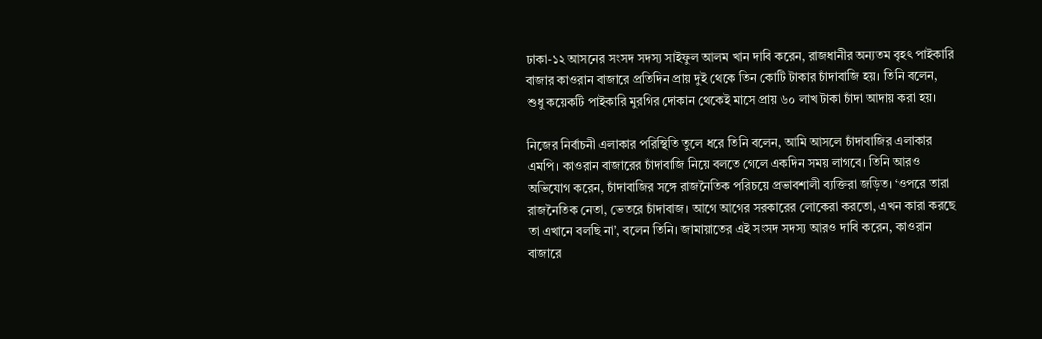ঢাকা-১২ আসনের সংসদ সদস্য সাইফুল আলম খান দাবি করেন, রাজধানীর অন্যতম বৃহৎ পাইকারি বাজার কাওরান বাজারে প্রতিদিন প্রায় দুই থেকে তিন কোটি টাকার চাঁদাবাজি হয়। তিনি বলেন, শুধু কয়েকটি পাইকারি মুরগির দোকান থেকেই মাসে প্রায় ৬০ লাখ টাকা চাঁদা আদায় করা হয়।

নিজের নির্বাচনী এলাকার পরিস্থিতি তুলে ধরে তিনি বলেন, আমি আসলে চাঁদাবাজির এলাকার এমপি। কাওরান বাজারের চাঁদাবাজি নিয়ে বলতে গেলে একদিন সময় লাগবে। তিনি আরও অভিযোগ করেন, চাঁদাবাজির সঙ্গে রাজনৈতিক পরিচয়ে প্রভাবশালী ব্যক্তিরা জড়িত। ‘ওপরে তারা রাজনৈতিক নেতা, ভেতরে চাঁদাবাজ। আগে আগের সরকারের লোকেরা করতো, এখন কারা করছে তা এখানে বলছি না’, বলেন তিনি। জামায়াতের এই সংসদ সদস্য আরও দাবি করেন, কাওরান বাজারে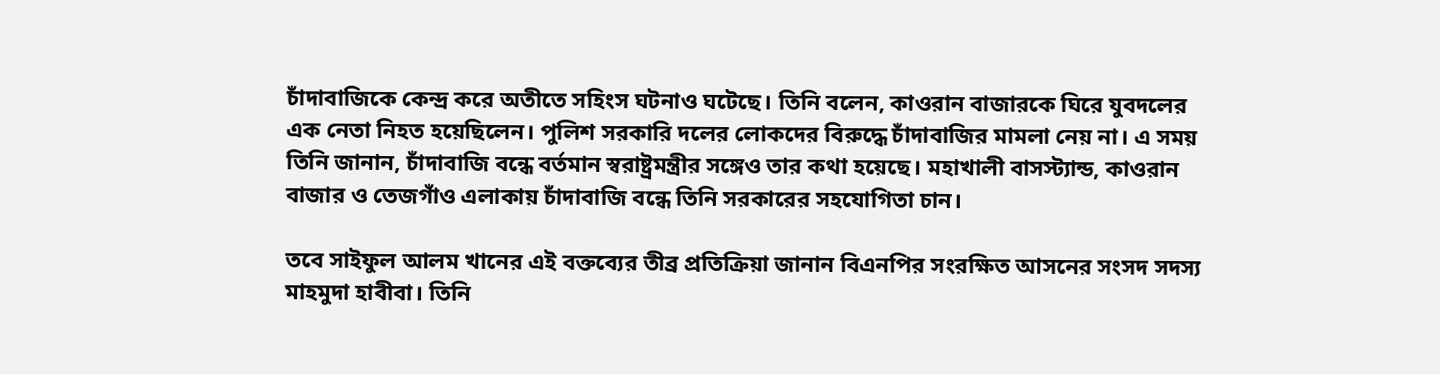চাঁদাবাজিকে কেন্দ্র করে অতীতে সহিংস ঘটনাও ঘটেছে। তিনি বলেন, কাওরান বাজারকে ঘিরে যুবদলের এক নেতা নিহত হয়েছিলেন। পুলিশ সরকারি দলের লোকদের বিরুদ্ধে চাঁদাবাজির মামলা নেয় না। এ সময় তিনি জানান, চাঁদাবাজি বন্ধে বর্তমান স্বরাষ্ট্রমন্ত্রীর সঙ্গেও তার কথা হয়েছে। মহাখালী বাসস্ট্যান্ড, কাওরান বাজার ও তেজগাঁও এলাকায় চাঁদাবাজি বন্ধে তিনি সরকারের সহযোগিতা চান।

তবে সাইফুল আলম খানের এই বক্তব্যের তীব্র প্রতিক্রিয়া জানান বিএনপির সংরক্ষিত আসনের সংসদ সদস্য মাহমুদা হাবীবা। তিনি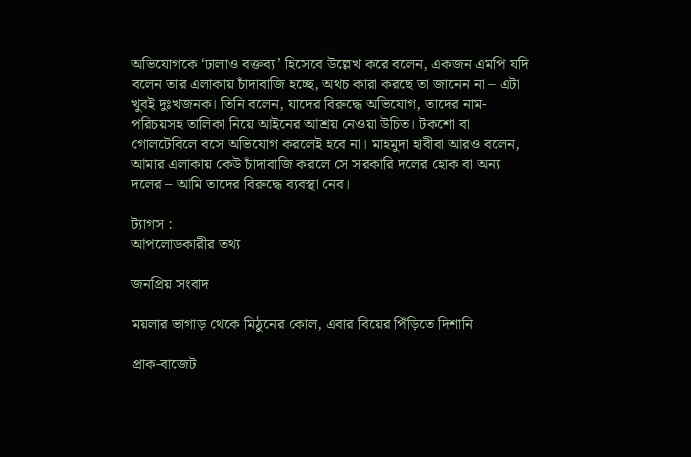অভিযোগকে ‘ঢালাও বক্তব্য’ হিসেবে উল্লেখ করে বলেন, একজন এমপি যদি বলেন তার এলাকায় চাঁদাবাজি হচ্ছে, অথচ কারা করছে তা জানেন না – এটা খুবই দুঃখজনক। তিনি বলেন, যাদের বিরুদ্ধে অভিযোগ, তাদের নাম-পরিচয়সহ তালিকা নিয়ে আইনের আশ্রয় নেওয়া উচিত। টকশো বা গোলটেবিলে বসে অভিযোগ করলেই হবে না। মাহমুদা হাবীবা আরও বলেন, আমার এলাকায় কেউ চাঁদাবাজি করলে সে সরকারি দলের হোক বা অন্য দলের – আমি তাদের বিরুদ্ধে ব্যবস্থা নেব।

ট্যাগস :
আপলোডকারীর তথ্য

জনপ্রিয় সংবাদ

ময়লার ভাগাড় থেকে মিঠুনের কোল, এবার বিয়ের পিঁড়িতে দিশানি

প্রাক-বাজেট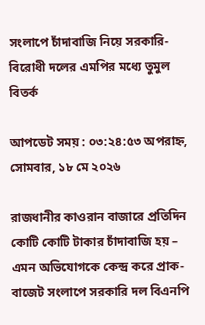সংলাপে চাঁদাবাজি নিয়ে সরকারি-বিরোধী দলের এমপির মধ্যে তুমুল বিতর্ক

আপডেট সময় : ০৩:২৪:৫৩ অপরাহ্ন, সোমবার, ১৮ মে ২০২৬

রাজধানীর কাওরান বাজারে প্রতিদিন কোটি কোটি টাকার চাঁদাবাজি হয় – এমন অভিযোগকে কেন্দ্র করে প্রাক-বাজেট সংলাপে সরকারি দল বিএনপি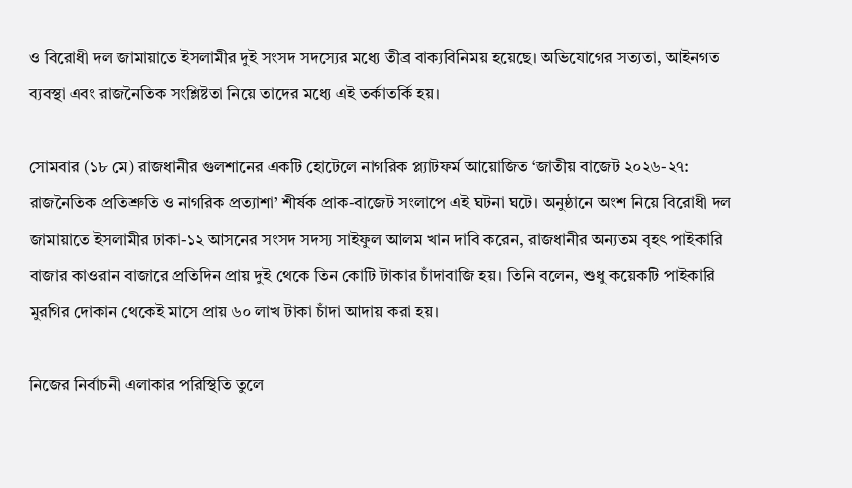ও বিরোধী দল জামায়াতে ইসলামীর দুই সংসদ সদস্যের মধ্যে তীব্র বাক্যবিনিময় হয়েছে। অভিযোগের সত্যতা, আইনগত ব্যবস্থা এবং রাজনৈতিক সংশ্লিষ্টতা নিয়ে তাদের মধ্যে এই তর্কাতর্কি হয়।

সোমবার (১৮ মে) রাজধানীর গুলশানের একটি হোটেলে নাগরিক প্ল্যাটফর্ম আয়োজিত ‘জাতীয় বাজেট ২০২৬-২৭: রাজনৈতিক প্রতিশ্রুতি ও নাগরিক প্রত্যাশা’ শীর্ষক প্রাক-বাজেট সংলাপে এই ঘটনা ঘটে। অনুষ্ঠানে অংশ নিয়ে বিরোধী দল জামায়াতে ইসলামীর ঢাকা-১২ আসনের সংসদ সদস্য সাইফুল আলম খান দাবি করেন, রাজধানীর অন্যতম বৃহৎ পাইকারি বাজার কাওরান বাজারে প্রতিদিন প্রায় দুই থেকে তিন কোটি টাকার চাঁদাবাজি হয়। তিনি বলেন, শুধু কয়েকটি পাইকারি মুরগির দোকান থেকেই মাসে প্রায় ৬০ লাখ টাকা চাঁদা আদায় করা হয়।

নিজের নির্বাচনী এলাকার পরিস্থিতি তুলে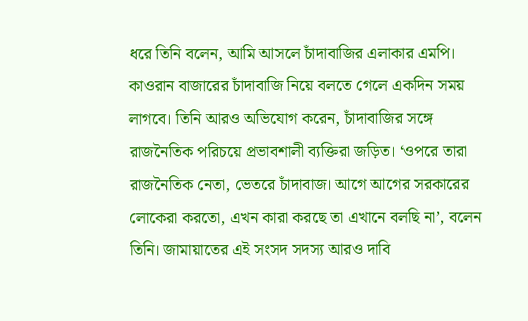ধরে তিনি বলেন, আমি আসলে চাঁদাবাজির এলাকার এমপি। কাওরান বাজারের চাঁদাবাজি নিয়ে বলতে গেলে একদিন সময় লাগবে। তিনি আরও অভিযোগ করেন, চাঁদাবাজির সঙ্গে রাজনৈতিক পরিচয়ে প্রভাবশালী ব্যক্তিরা জড়িত। ‘ওপরে তারা রাজনৈতিক নেতা, ভেতরে চাঁদাবাজ। আগে আগের সরকারের লোকেরা করতো, এখন কারা করছে তা এখানে বলছি না’, বলেন তিনি। জামায়াতের এই সংসদ সদস্য আরও দাবি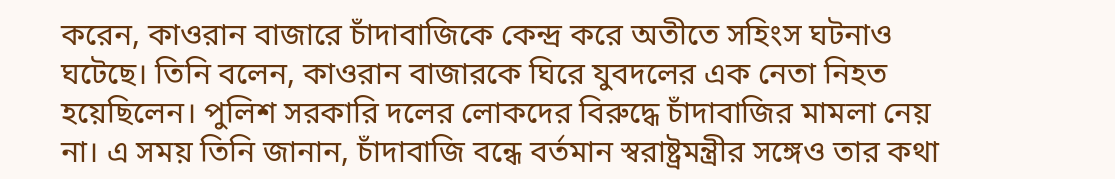করেন, কাওরান বাজারে চাঁদাবাজিকে কেন্দ্র করে অতীতে সহিংস ঘটনাও ঘটেছে। তিনি বলেন, কাওরান বাজারকে ঘিরে যুবদলের এক নেতা নিহত হয়েছিলেন। পুলিশ সরকারি দলের লোকদের বিরুদ্ধে চাঁদাবাজির মামলা নেয় না। এ সময় তিনি জানান, চাঁদাবাজি বন্ধে বর্তমান স্বরাষ্ট্রমন্ত্রীর সঙ্গেও তার কথা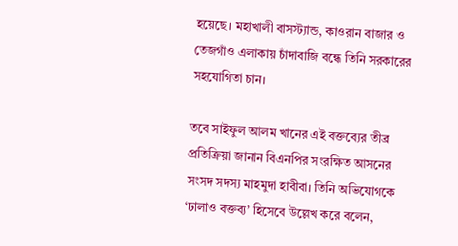হয়েছে। মহাখালী বাসস্ট্যান্ড, কাওরান বাজার ও তেজগাঁও এলাকায় চাঁদাবাজি বন্ধে তিনি সরকারের সহযোগিতা চান।

তবে সাইফুল আলম খানের এই বক্তব্যের তীব্র প্রতিক্রিয়া জানান বিএনপির সংরক্ষিত আসনের সংসদ সদস্য মাহমুদা হাবীবা। তিনি অভিযোগকে ‘ঢালাও বক্তব্য’ হিসেবে উল্লেখ করে বলেন,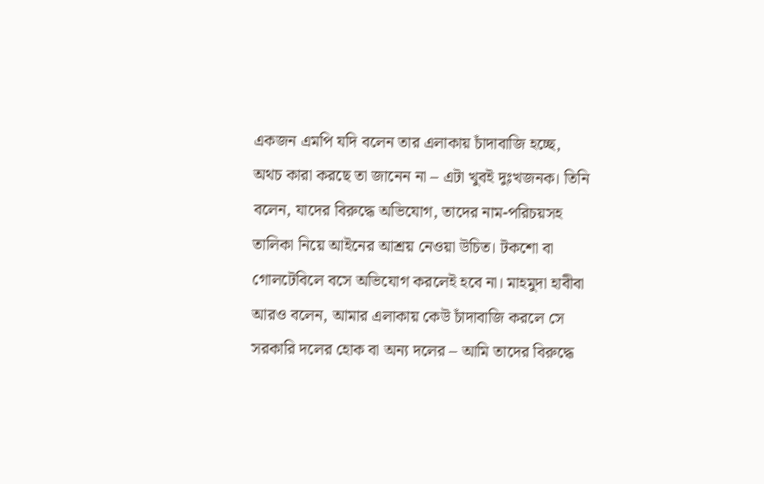একজন এমপি যদি বলেন তার এলাকায় চাঁদাবাজি হচ্ছে, অথচ কারা করছে তা জানেন না – এটা খুবই দুঃখজনক। তিনি বলেন, যাদের বিরুদ্ধে অভিযোগ, তাদের নাম-পরিচয়সহ তালিকা নিয়ে আইনের আশ্রয় নেওয়া উচিত। টকশো বা গোলটেবিলে বসে অভিযোগ করলেই হবে না। মাহমুদা হাবীবা আরও বলেন, আমার এলাকায় কেউ চাঁদাবাজি করলে সে সরকারি দলের হোক বা অন্য দলের – আমি তাদের বিরুদ্ধে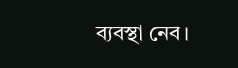ব্যবস্থা নেব।